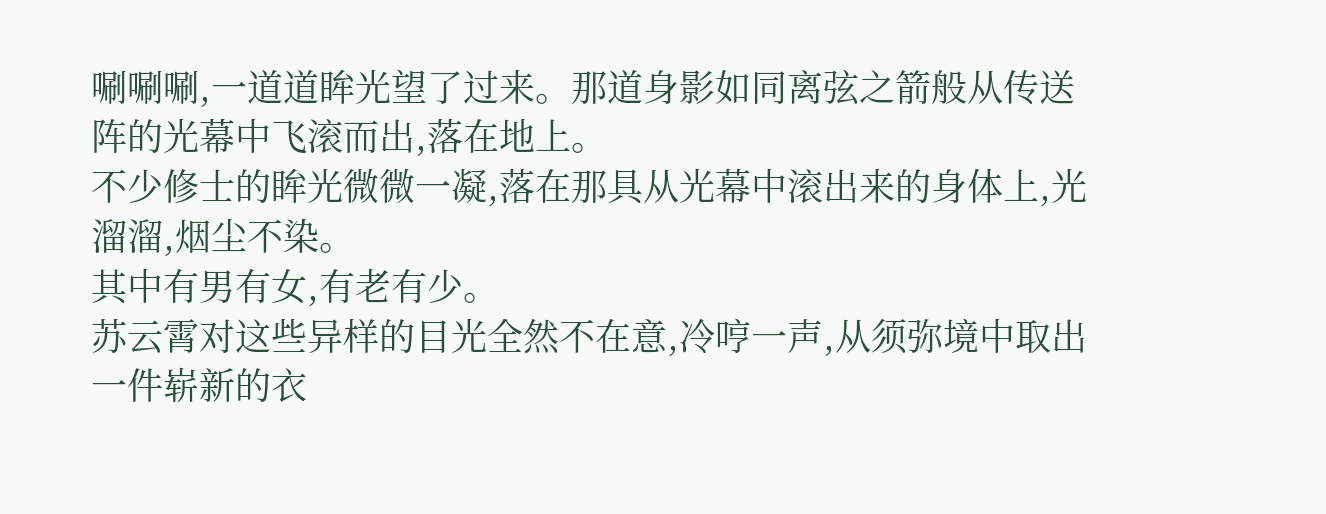唰唰唰,一道道眸光望了过来。那道身影如同离弦之箭般从传送阵的光幕中飞滚而出,落在地上。
不少修士的眸光微微一凝,落在那具从光幕中滚出来的身体上,光溜溜,烟尘不染。
其中有男有女,有老有少。
苏云霄对这些异样的目光全然不在意,冷哼一声,从须弥境中取出一件崭新的衣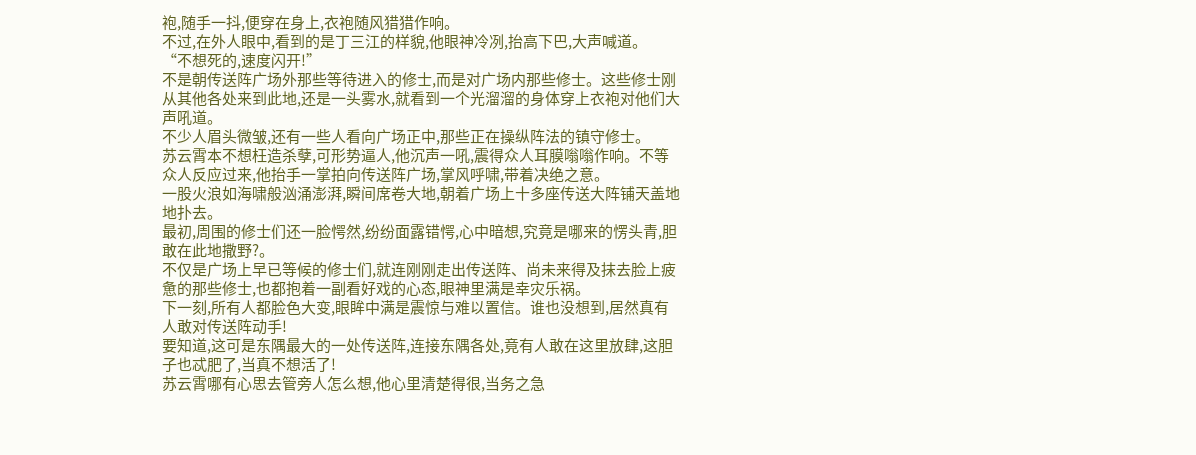袍,随手一抖,便穿在身上,衣袍随风猎猎作响。
不过,在外人眼中,看到的是丁三江的样貌,他眼神冷冽,抬高下巴,大声喊道。
“不想死的,速度闪开!”
不是朝传送阵广场外那些等待进入的修士,而是对广场内那些修士。这些修士刚从其他各处来到此地,还是一头雾水,就看到一个光溜溜的身体穿上衣袍对他们大声吼道。
不少人眉头微皱,还有一些人看向广场正中,那些正在操纵阵法的镇守修士。
苏云霄本不想枉造杀孽,可形势逼人,他沉声一吼,震得众人耳膜嗡嗡作响。不等众人反应过来,他抬手一掌拍向传送阵广场,掌风呼啸,带着决绝之意。
一股火浪如海啸般汹涌澎湃,瞬间席卷大地,朝着广场上十多座传送大阵铺天盖地地扑去。
最初,周围的修士们还一脸愕然,纷纷面露错愕,心中暗想,究竟是哪来的愣头青,胆敢在此地撒野?。
不仅是广场上早已等候的修士们,就连刚刚走出传送阵、尚未来得及抹去脸上疲惫的那些修士,也都抱着一副看好戏的心态,眼神里满是幸灾乐祸。
下一刻,所有人都脸色大变,眼眸中满是震惊与难以置信。谁也没想到,居然真有人敢对传送阵动手!
要知道,这可是东隅最大的一处传送阵,连接东隅各处,竟有人敢在这里放肆,这胆子也忒肥了,当真不想活了!
苏云霄哪有心思去管旁人怎么想,他心里清楚得很,当务之急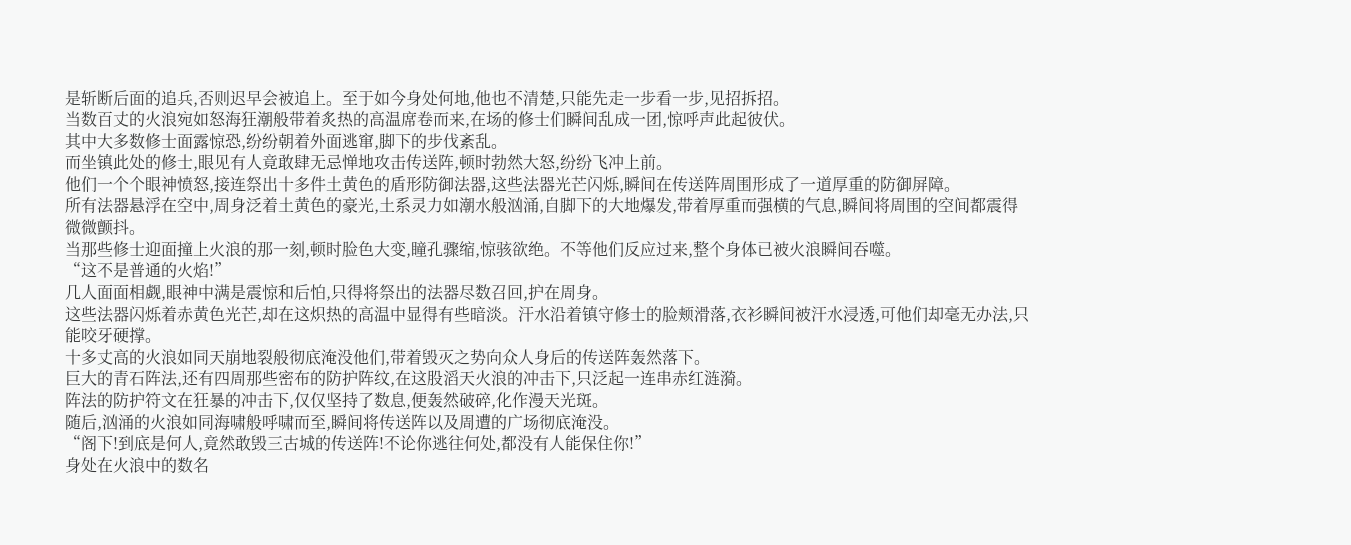是斩断后面的追兵,否则迟早会被追上。至于如今身处何地,他也不清楚,只能先走一步看一步,见招拆招。
当数百丈的火浪宛如怒海狂潮般带着炙热的高温席卷而来,在场的修士们瞬间乱成一团,惊呼声此起彼伏。
其中大多数修士面露惊恐,纷纷朝着外面逃窜,脚下的步伐紊乱。
而坐镇此处的修士,眼见有人竟敢肆无忌惮地攻击传送阵,顿时勃然大怒,纷纷飞冲上前。
他们一个个眼神愤怒,接连祭出十多件土黄色的盾形防御法器,这些法器光芒闪烁,瞬间在传送阵周围形成了一道厚重的防御屏障。
所有法器悬浮在空中,周身泛着土黄色的豪光,土系灵力如潮水般汹涌,自脚下的大地爆发,带着厚重而强横的气息,瞬间将周围的空间都震得微微颤抖。
当那些修士迎面撞上火浪的那一刻,顿时脸色大变,瞳孔骤缩,惊骇欲绝。不等他们反应过来,整个身体已被火浪瞬间吞噬。
“这不是普通的火焰!”
几人面面相觑,眼神中满是震惊和后怕,只得将祭出的法器尽数召回,护在周身。
这些法器闪烁着赤黄色光芒,却在这炽热的高温中显得有些暗淡。汗水沿着镇守修士的脸颊滑落,衣衫瞬间被汗水浸透,可他们却毫无办法,只能咬牙硬撑。
十多丈高的火浪如同天崩地裂般彻底淹没他们,带着毁灭之势向众人身后的传送阵轰然落下。
巨大的青石阵法,还有四周那些密布的防护阵纹,在这股滔天火浪的冲击下,只泛起一连串赤红涟漪。
阵法的防护符文在狂暴的冲击下,仅仅坚持了数息,便轰然破碎,化作漫天光斑。
随后,汹涌的火浪如同海啸般呼啸而至,瞬间将传送阵以及周遭的广场彻底淹没。
“阁下!到底是何人,竟然敢毁三古城的传送阵!不论你逃往何处,都没有人能保住你!”
身处在火浪中的数名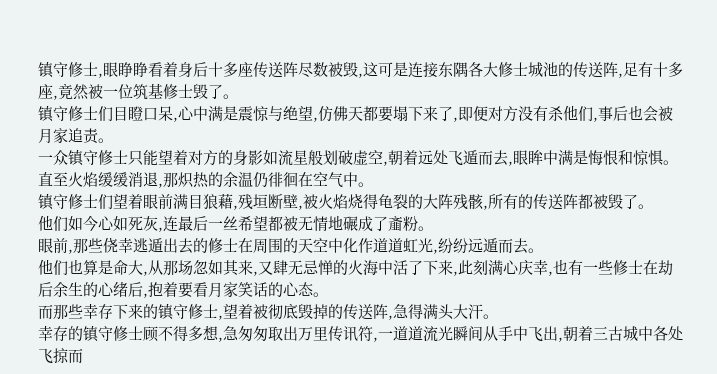镇守修士,眼睁睁看着身后十多座传送阵尽数被毁,这可是连接东隅各大修士城池的传送阵,足有十多座,竟然被一位筑基修士毁了。
镇守修士们目瞪口呆,心中满是震惊与绝望,仿佛天都要塌下来了,即便对方没有杀他们,事后也会被月家追责。
一众镇守修士只能望着对方的身影如流星般划破虚空,朝着远处飞遁而去,眼眸中满是悔恨和惊惧。
直至火焰缓缓消退,那炽热的余温仍徘徊在空气中。
镇守修士们望着眼前满目狼藉,残垣断壁,被火焰烧得龟裂的大阵残骸,所有的传送阵都被毁了。
他们如今心如死灰,连最后一丝希望都被无情地碾成了齑粉。
眼前,那些侥幸逃遁出去的修士在周围的天空中化作道道虹光,纷纷远遁而去。
他们也算是命大,从那场忽如其来,又肆无忌惮的火海中活了下来,此刻满心庆幸,也有一些修士在劫后余生的心绪后,抱着要看月家笑话的心态。
而那些幸存下来的镇守修士,望着被彻底毁掉的传送阵,急得满头大汗。
幸存的镇守修士顾不得多想,急匆匆取出万里传讯符,一道道流光瞬间从手中飞出,朝着三古城中各处飞掠而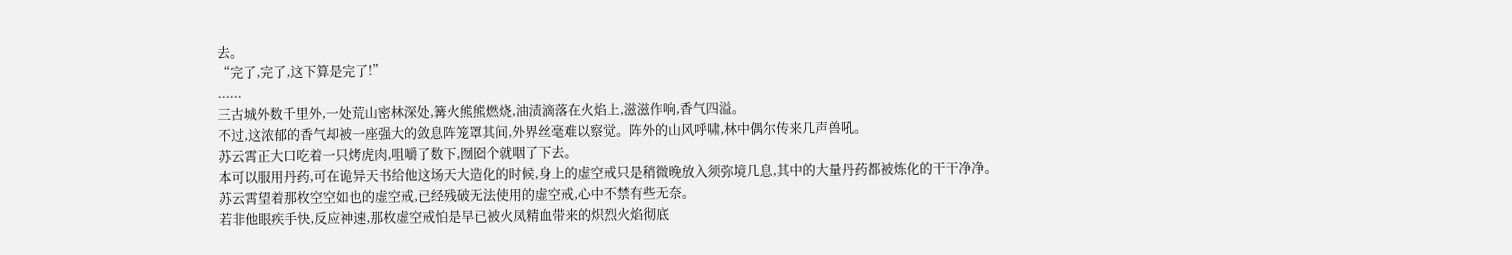去。
“完了,完了,这下算是完了!”
......
三古城外数千里外,一处荒山密林深处,篝火熊熊燃烧,油渍滴落在火焰上,滋滋作响,香气四溢。
不过,这浓郁的香气却被一座强大的敛息阵笼罩其间,外界丝毫难以察觉。阵外的山风呼啸,林中偶尔传来几声兽吼。
苏云霄正大口吃着一只烤虎肉,咀嚼了数下,囫囵个就咽了下去。
本可以服用丹药,可在诡异天书给他这场天大造化的时候,身上的虚空戒只是稍微晚放入须弥境几息,其中的大量丹药都被炼化的干干净净。
苏云霄望着那枚空空如也的虚空戒,已经残破无法使用的虚空戒,心中不禁有些无奈。
若非他眼疾手快,反应神速,那枚虚空戒怕是早已被火凤精血带来的炽烈火焰彻底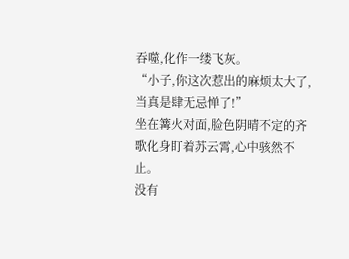吞噬,化作一缕飞灰。
“小子,你这次惹出的麻烦太大了,当真是肆无忌惮了!”
坐在篝火对面,脸色阴晴不定的齐歌化身盯着苏云霄,心中骇然不止。
没有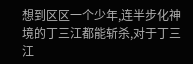想到区区一个少年,连半步化神境的丁三江都能斩杀,对于丁三江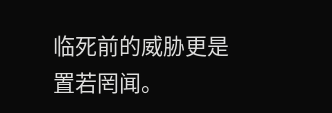临死前的威胁更是置若罔闻。